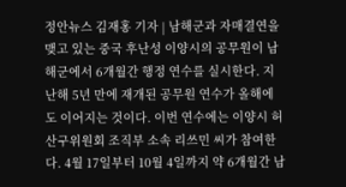정안뉴스 김재홍 기자 | 남해군과 자매결연을 맺고 있는 중국 후난성 이양시의 공무원이 남해군에서 6개월간 행정 연수를 실시한다. 지난해 5년 만에 재개된 공무원 연수가 올해에도 이어지는 것이다. 이번 연수에는 이양시 허산구위원회 조직부 소속 리쓰민 씨가 참여한다. 4월 17일부터 10월 4일까지 약 6개월간 남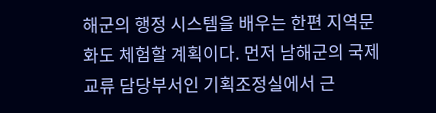해군의 행정 시스템을 배우는 한편 지역문화도 체험할 계획이다. 먼저 남해군의 국제교류 담당부서인 기획조정실에서 근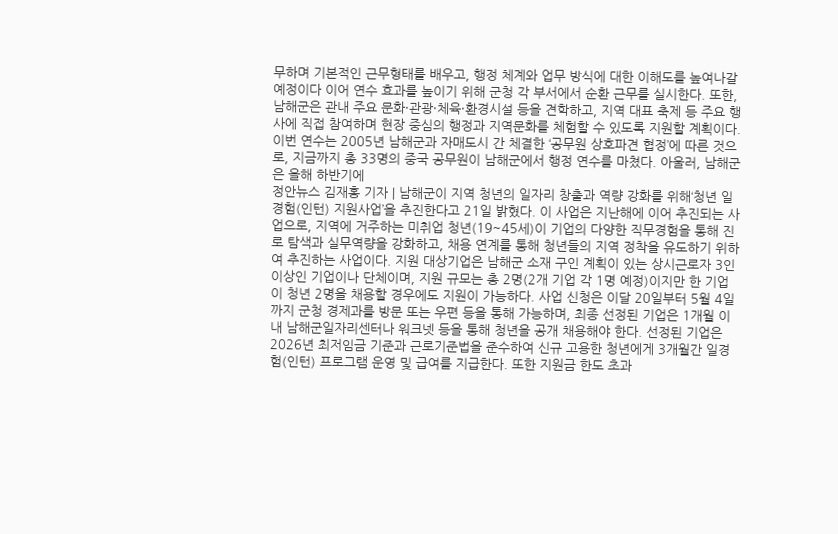무하며 기본적인 근무형태를 배우고, 행정 체계와 업무 방식에 대한 이해도를 높여나갈 예정이다 이어 연수 효과를 높이기 위해 군청 각 부서에서 순환 근무를 실시한다. 또한, 남해군은 관내 주요 문화·관광·체육·환경시설 등을 견학하고, 지역 대표 축제 등 주요 행사에 직접 참여하며 현장 중심의 행정과 지역문화를 체험할 수 있도록 지원할 계획이다. 이번 연수는 2005년 남해군과 자매도시 간 체결한 ‘공무원 상호파견 협정’에 따른 것으로, 지금까지 총 33명의 중국 공무원이 남해군에서 행정 연수를 마쳤다. 아울러, 남해군은 올해 하반기에
정안뉴스 김재홍 기자 | 남해군이 지역 청년의 일자리 창출과 역량 강화를 위해‘청년 일경험(인턴) 지원사업’을 추진한다고 21일 밝혔다. 이 사업은 지난해에 이어 추진되는 사업으로, 지역에 거주하는 미취업 청년(19~45세)이 기업의 다양한 직무경험을 통해 진로 탐색과 실무역량을 강화하고, 채용 연계를 통해 청년들의 지역 정착을 유도하기 위하여 추진하는 사업이다. 지원 대상기업은 남해군 소재 구인 계획이 있는 상시근로자 3인 이상인 기업이나 단체이며, 지원 규모는 총 2명(2개 기업 각 1명 예정)이지만 한 기업이 청년 2명을 채용할 경우에도 지원이 가능하다. 사업 신청은 이달 20일부터 5월 4일까지 군청 경제과를 방문 또는 우편 등을 통해 가능하며, 최종 선정된 기업은 1개월 이내 남해군일자리센터나 워크넷 등을 통해 청년을 공개 채용해야 한다. 선정된 기업은 2026년 최저임금 기준과 근로기준법을 준수하여 신규 고용한 청년에게 3개월간 일경험(인턴) 프로그램 운영 및 급여를 지급한다. 또한 지원금 한도 초과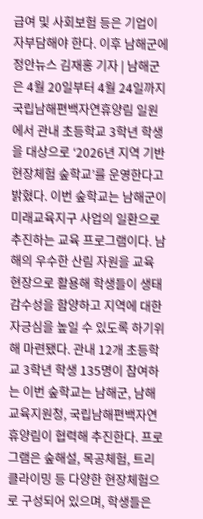급여 및 사회보험 등은 기업이 자부담해야 한다. 이후 남해군에
정안뉴스 김재홍 기자 | 남해군은 4월 20일부터 4월 24일까지 국립남해편백자연휴양림 일원에서 관내 초등학교 3학년 학생을 대상으로 ‘2026년 지역 기반 현장체험 숲학교’를 운영한다고 밝혔다. 이번 숲학교는 남해군이 미래교육지구 사업의 일환으로 추진하는 교육 프로그램이다. 남해의 우수한 산림 자원을 교육 현장으로 활용해 학생들이 생태 감수성을 함양하고 지역에 대한 자긍심을 높일 수 있도록 하기위해 마련됐다. 관내 12개 초등학교 3학년 학생 135명이 참여하는 이번 숲학교는 남해군, 남해교육지원청, 국립남해편백자연휴양림이 협력해 추진한다. 프로그램은 숲해설, 목공체험, 트리클라이밍 등 다양한 현장체험으로 구성되어 있으며, 학생들은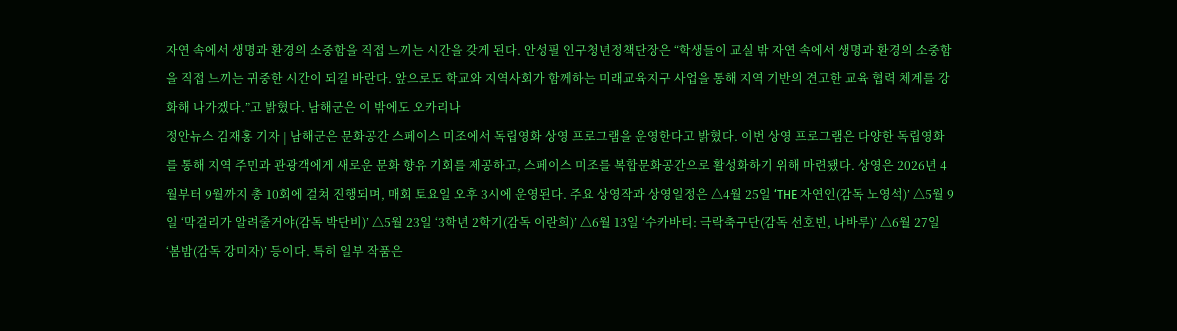자연 속에서 생명과 환경의 소중함을 직접 느끼는 시간을 갖게 된다. 안성필 인구청년정책단장은 “학생들이 교실 밖 자연 속에서 생명과 환경의 소중함을 직접 느끼는 귀중한 시간이 되길 바란다. 앞으로도 학교와 지역사회가 함께하는 미래교육지구 사업을 통해 지역 기반의 견고한 교육 협력 체계를 강화해 나가겠다.”고 밝혔다. 남해군은 이 밖에도 오카리나
정안뉴스 김재홍 기자 | 남해군은 문화공간 스페이스 미조에서 독립영화 상영 프로그램을 운영한다고 밝혔다. 이번 상영 프로그램은 다양한 독립영화를 통해 지역 주민과 관광객에게 새로운 문화 향유 기회를 제공하고, 스페이스 미조를 복합문화공간으로 활성화하기 위해 마련됐다. 상영은 2026년 4월부터 9월까지 총 10회에 걸쳐 진행되며, 매회 토요일 오후 3시에 운영된다. 주요 상영작과 상영일정은 △4월 25일 ‘THE 자연인(감독 노영석)’ △5월 9일 ‘막걸리가 알려줄거야(감독 박단비)’ △5월 23일 ‘3학년 2학기(감독 이란희)’ △6월 13일 ‘수카바티: 극락축구단(감독 선호빈, 나바루)’ △6월 27일 ‘봄밤(감독 강미자)’ 등이다. 특히 일부 작품은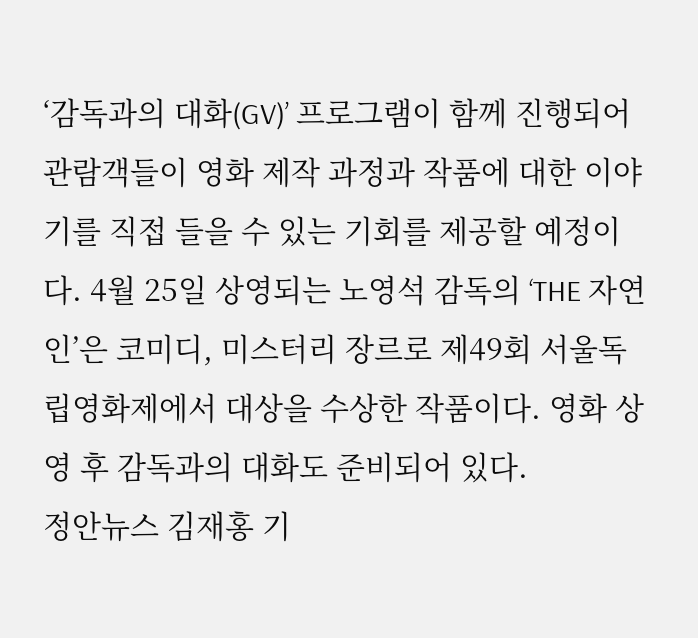‘감독과의 대화(GV)’ 프로그램이 함께 진행되어 관람객들이 영화 제작 과정과 작품에 대한 이야기를 직접 들을 수 있는 기회를 제공할 예정이다. 4월 25일 상영되는 노영석 감독의 ‘THE 자연인’은 코미디, 미스터리 장르로 제49회 서울독립영화제에서 대상을 수상한 작품이다. 영화 상영 후 감독과의 대화도 준비되어 있다.
정안뉴스 김재홍 기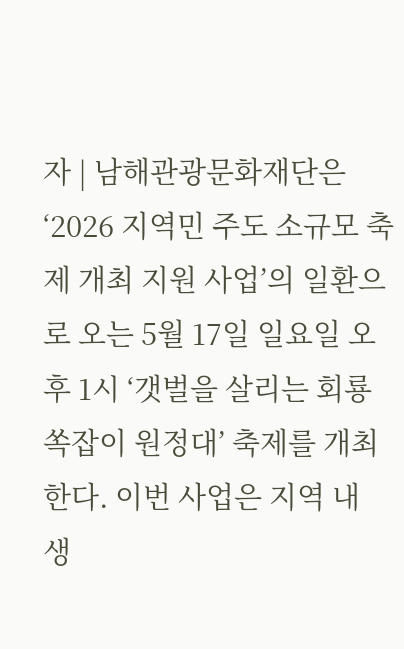자 | 남해관광문화재단은 ‘2026 지역민 주도 소규모 축제 개최 지원 사업’의 일환으로 오는 5월 17일 일요일 오후 1시 ‘갯벌을 살리는 회룡 쏙잡이 원정대’ 축제를 개최한다. 이번 사업은 지역 내 생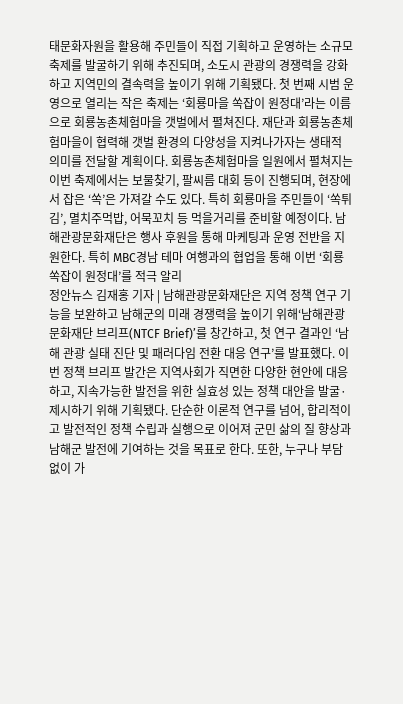태문화자원을 활용해 주민들이 직접 기획하고 운영하는 소규모 축제를 발굴하기 위해 추진되며, 소도시 관광의 경쟁력을 강화하고 지역민의 결속력을 높이기 위해 기획됐다. 첫 번째 시범 운영으로 열리는 작은 축제는 ‘회룡마을 쏙잡이 원정대’라는 이름으로 회룡농촌체험마을 갯벌에서 펼쳐진다. 재단과 회룡농촌체험마을이 협력해 갯벌 환경의 다양성을 지켜나가자는 생태적 의미를 전달할 계획이다. 회룡농촌체험마을 일원에서 펼쳐지는 이번 축제에서는 보물찾기, 팔씨름 대회 등이 진행되며, 현장에서 잡은 ‘쏙’은 가져갈 수도 있다. 특히 회룡마을 주민들이 ‘쏙튀김’, 멸치주먹밥, 어묵꼬치 등 먹을거리를 준비할 예정이다. 남해관광문화재단은 행사 후원을 통해 마케팅과 운영 전반을 지원한다. 특히 MBC경남 테마 여행과의 협업을 통해 이번 ‘회룡 쏙잡이 원정대’를 적극 알리
정안뉴스 김재홍 기자 | 남해관광문화재단은 지역 정책 연구 기능을 보완하고 남해군의 미래 경쟁력을 높이기 위해‘남해관광문화재단 브리프(NTCF Brief)’를 창간하고, 첫 연구 결과인 ‘남해 관광 실태 진단 및 패러다임 전환 대응 연구’를 발표했다. 이번 정책 브리프 발간은 지역사회가 직면한 다양한 현안에 대응하고, 지속가능한 발전을 위한 실효성 있는 정책 대안을 발굴·제시하기 위해 기획됐다. 단순한 이론적 연구를 넘어, 합리적이고 발전적인 정책 수립과 실행으로 이어져 군민 삶의 질 향상과 남해군 발전에 기여하는 것을 목표로 한다. 또한, 누구나 부담 없이 가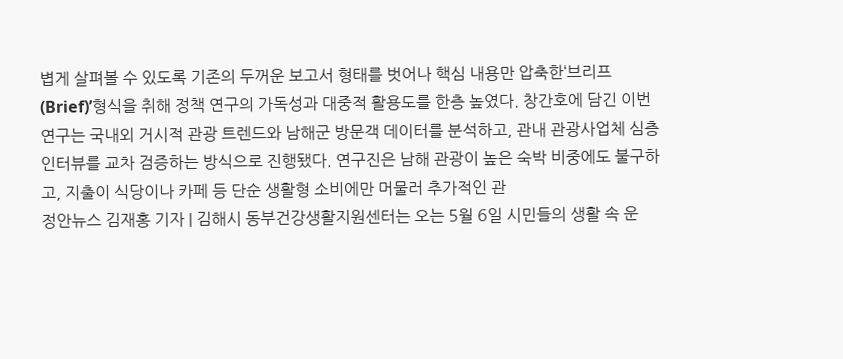볍게 살펴볼 수 있도록 기존의 두꺼운 보고서 형태를 벗어나 핵심 내용만 압축한‘브리프(Brief)’형식을 취해 정책 연구의 가독성과 대중적 활용도를 한층 높였다. 창간호에 담긴 이번 연구는 국내외 거시적 관광 트렌드와 남해군 방문객 데이터를 분석하고, 관내 관광사업체 심층 인터뷰를 교차 검증하는 방식으로 진행됐다. 연구진은 남해 관광이 높은 숙박 비중에도 불구하고, 지출이 식당이나 카페 등 단순 생활형 소비에만 머물러 추가적인 관
정안뉴스 김재홍 기자 | 김해시 동부건강생활지원센터는 오는 5월 6일 시민들의 생활 속 운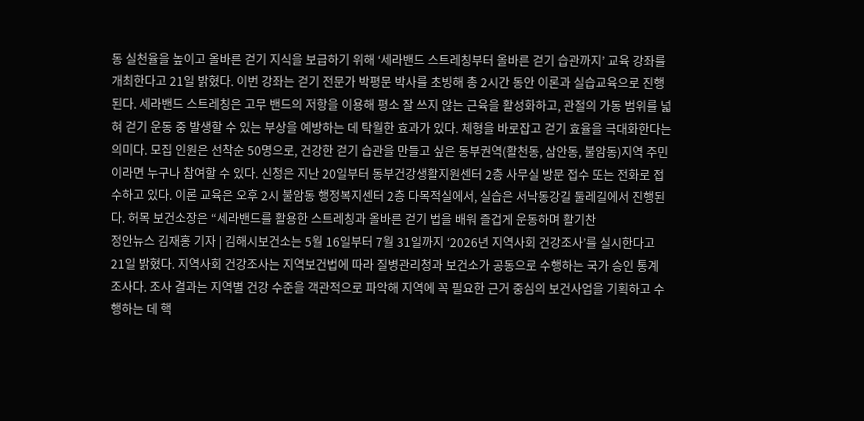동 실천율을 높이고 올바른 걷기 지식을 보급하기 위해 ‘세라밴드 스트레칭부터 올바른 걷기 습관까지’ 교육 강좌를 개최한다고 21일 밝혔다. 이번 강좌는 걷기 전문가 박평문 박사를 초빙해 총 2시간 동안 이론과 실습교육으로 진행된다. 세라밴드 스트레칭은 고무 밴드의 저항을 이용해 평소 잘 쓰지 않는 근육을 활성화하고, 관절의 가동 범위를 넓혀 걷기 운동 중 발생할 수 있는 부상을 예방하는 데 탁월한 효과가 있다. 체형을 바로잡고 걷기 효율을 극대화한다는 의미다. 모집 인원은 선착순 50명으로, 건강한 걷기 습관을 만들고 싶은 동부권역(활천동, 삼안동, 불암동)지역 주민이라면 누구나 참여할 수 있다. 신청은 지난 20일부터 동부건강생활지원센터 2층 사무실 방문 접수 또는 전화로 접수하고 있다. 이론 교육은 오후 2시 불암동 행정복지센터 2층 다목적실에서, 실습은 서낙동강길 둘레길에서 진행된다. 허목 보건소장은 “세라밴드를 활용한 스트레칭과 올바른 걷기 법을 배워 즐겁게 운동하며 활기찬
정안뉴스 김재홍 기자 | 김해시보건소는 5월 16일부터 7월 31일까지 ‘2026년 지역사회 건강조사’를 실시한다고 21일 밝혔다. 지역사회 건강조사는 지역보건법에 따라 질병관리청과 보건소가 공동으로 수행하는 국가 승인 통계 조사다. 조사 결과는 지역별 건강 수준을 객관적으로 파악해 지역에 꼭 필요한 근거 중심의 보건사업을 기획하고 수행하는 데 핵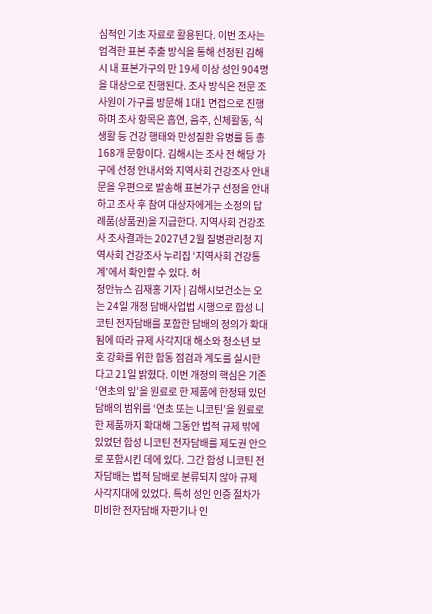심적인 기초 자료로 활용된다. 이번 조사는 엄격한 표본 추출 방식을 통해 선정된 김해시 내 표본가구의 만 19세 이상 성인 904명을 대상으로 진행된다. 조사 방식은 전문 조사원이 가구를 방문해 1대1 면접으로 진행하며 조사 항목은 흡연, 음주, 신체활동, 식생활 등 건강 행태와 만성질환 유병률 등 총 168개 문항이다. 김해시는 조사 전 해당 가구에 선정 안내서와 지역사회 건강조사 안내문을 우편으로 발송해 표본가구 선정을 안내하고 조사 후 참여 대상자에게는 소정의 답례품(상품권)을 지급한다. 지역사회 건강조사 조사결과는 2027년 2월 질병관리청 지역사회 건강조사 누리집 ‘지역사회 건강통계’에서 확인할 수 있다. 허
정안뉴스 김재홍 기자 | 김해시보건소는 오는 24일 개정 담배사업법 시행으로 합성 니코틴 전자담배를 포함한 담배의 정의가 확대됨에 따라 규제 사각지대 해소와 청소년 보호 강화를 위한 합동 점검과 계도를 실시한다고 21일 밝혔다. 이번 개정의 핵심은 기존 ‘연초의 잎’을 원료로 한 제품에 한정돼 있던 담배의 범위를 ‘연초 또는 니코틴’을 원료로 한 제품까지 확대해 그동안 법적 규제 밖에 있었던 합성 니코틴 전자담배를 제도권 안으로 포함시킨 데에 있다. 그간 합성 니코틴 전자담배는 법적 담배로 분류되지 않아 규제 사각지대에 있었다. 특히 성인 인증 절차가 미비한 전자담배 자판기나 인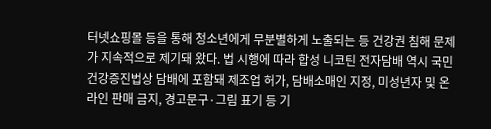터넷쇼핑몰 등을 통해 청소년에게 무분별하게 노출되는 등 건강권 침해 문제가 지속적으로 제기돼 왔다. 법 시행에 따라 합성 니코틴 전자담배 역시 국민건강증진법상 담배에 포함돼 제조업 허가, 담배소매인 지정, 미성년자 및 온라인 판매 금지, 경고문구·그림 표기 등 기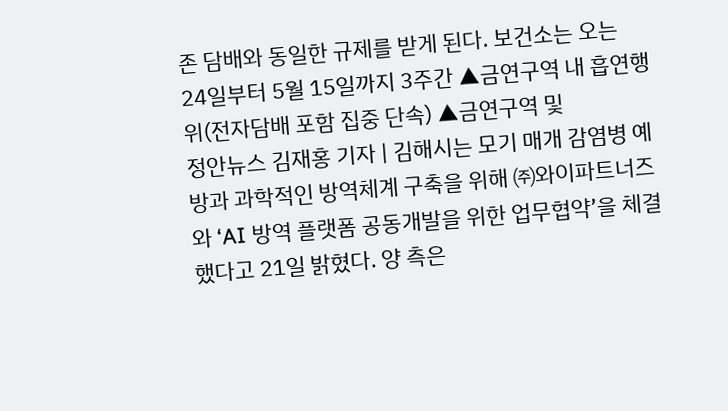존 담배와 동일한 규제를 받게 된다. 보건소는 오는 24일부터 5월 15일까지 3주간 ▲금연구역 내 흡연행위(전자담배 포함 집중 단속) ▲금연구역 및
정안뉴스 김재홍 기자 | 김해시는 모기 매개 감염병 예방과 과학적인 방역체계 구축을 위해 ㈜와이파트너즈와 ‘AI 방역 플랫폼 공동개발을 위한 업무협약’을 체결했다고 21일 밝혔다. 양 측은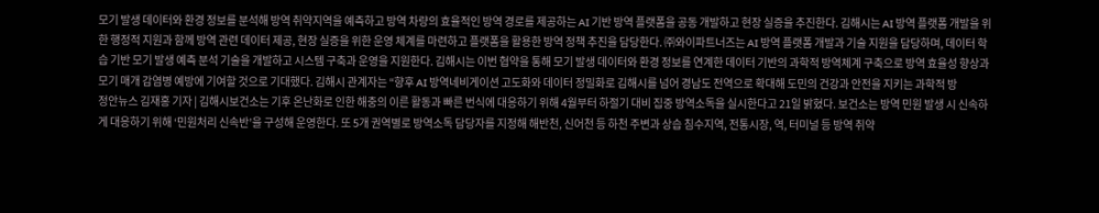모기 발생 데이터와 환경 정보를 분석해 방역 취약지역을 예측하고 방역 차량의 효율적인 방역 경로를 제공하는 AI 기반 방역 플랫폼을 공동 개발하고 현장 실증을 추진한다. 김해시는 AI 방역 플랫폼 개발을 위한 행정적 지원과 함께 방역 관련 데이터 제공, 현장 실증을 위한 운영 체계를 마련하고 플랫폼을 활용한 방역 정책 추진을 담당한다. ㈜와이파트너즈는 AI 방역 플랫폼 개발과 기술 지원을 담당하며, 데이터 학습 기반 모기 발생 예측 분석 기술을 개발하고 시스템 구축과 운영을 지원한다. 김해시는 이번 협약을 통해 모기 발생 데이터와 환경 정보를 연계한 데이터 기반의 과학적 방역체계 구축으로 방역 효율성 향상과 모기 매개 감염병 예방에 기여할 것으로 기대했다. 김해시 관계자는 “향후 AI 방역네비게이션 고도화와 데이터 정밀화로 김해시를 넘어 경남도 전역으로 확대해 도민의 건강과 안전을 지키는 과학적 방
정안뉴스 김재홍 기자 | 김해시보건소는 기후 온난화로 인한 해충의 이른 활동과 빠른 번식에 대응하기 위해 4월부터 하절기 대비 집중 방역소독을 실시한다고 21일 밝혔다. 보건소는 방역 민원 발생 시 신속하게 대응하기 위해 ‘민원처리 신속반’을 구성해 운영한다. 또 5개 권역별로 방역소독 담당자를 지정해 해반천, 신어천 등 하천 주변과 상습 침수지역, 전통시장, 역, 터미널 등 방역 취약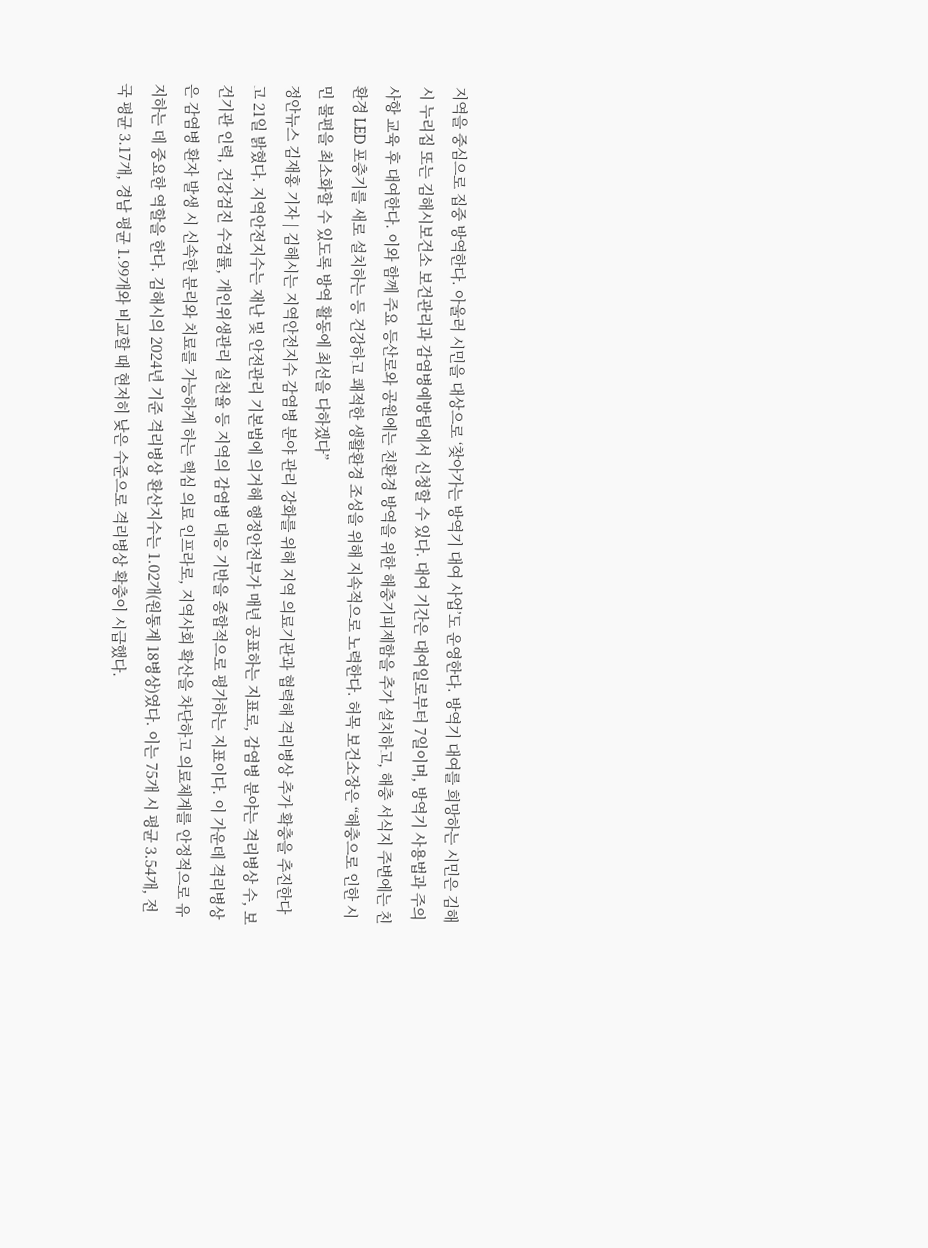지역을 중심으로 집중 방역한다. 아울러 시민을 대상으로 ‘찾아가는 방역기 대여 사업’도 운영한다. 방역기 대여를 희망하는 시민은 김해시 누리집 또는 김해시보건소 보건관리과 감염병예방팀에서 신청할 수 있다. 대여 기간은 대여일로부터 7일이며, 방역기 사용법과 주의사항 교육 후 대여한다. 이와 함께 주요 등산로와 공원에는 친환경 방역을 위한 해충기피제함을 추가 설치하고, 해충 서식지 주변에는 친환경 LED 포충기를 새로 설치하는 등 건강하고 쾌적한 생활환경 조성을 위해 지속적으로 노력한다. 허목 보건소장은 “해충으로 인한 시민 불편을 최소화할 수 있도록 방역 활동에 최선을 다하겠다”
정안뉴스 김재홍 기자 | 김해시는 지역안전지수 감염병 분야 관리 강화를 위해 지역 의료기관과 협력해 격리병상 추가 확충을 추진한다고 21일 밝혔다. 지역안전지수는 재난 및 안전관리 기본법에 의거해 행정안전부가 매년 공표하는 지표로, 감염병 분야는 격리병상 수, 보건기관 인력, 건강검진 수검률, 개인위생관리 실천율 등 지역의 감염병 대응 기반을 종합적으로 평가하는 지표이다. 이 가운데 격리병상은 감염병 환자 발생 시 신속한 분리와 치료를 가능하게 하는 핵심 의료 인프라로, 지역사회 확산을 차단하고 의료체계를 안정적으로 유지하는 데 중요한 역할을 한다. 김해시의 2024년 기준 격리병상 환산지수는 1.02개(원통계 18병상)였다. 이는 75개 시 평균 3.54개, 전국 평균 3.17개, 경남 평균 1.99개와 비교할 때 현저히 낮은 수준으로 격리병상 확충이 시급했다.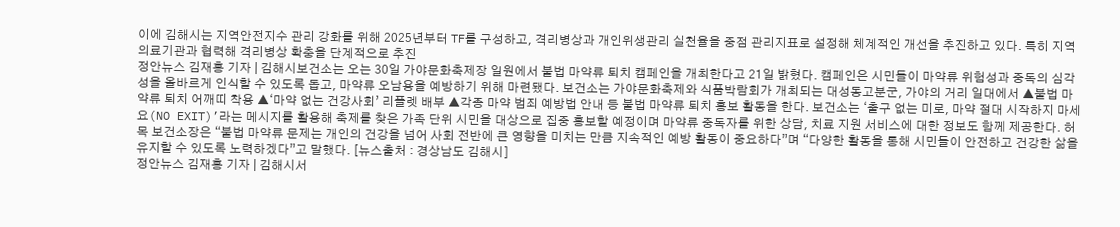이에 김해시는 지역안전지수 관리 강화를 위해 2025년부터 TF를 구성하고, 격리병상과 개인위생관리 실천율을 중점 관리지표로 설정해 체계적인 개선을 추진하고 있다. 특히 지역 의료기관과 협력해 격리병상 확충을 단계적으로 추진
정안뉴스 김재홍 기자 | 김해시보건소는 오는 30일 가야문화축제장 일원에서 불법 마약류 퇴치 캠페인을 개최한다고 21일 밝혔다. 캠페인은 시민들이 마약류 위험성과 중독의 심각성을 올바르게 인식할 수 있도록 돕고, 마약류 오남용을 예방하기 위해 마련됐다. 보건소는 가야문화축제와 식품박람회가 개최되는 대성동고분군, 가야의 거리 일대에서 ▲불법 마약류 퇴치 어깨띠 착용 ▲‘마약 없는 건강사회’ 리플렛 배부 ▲각종 마약 범죄 예방법 안내 등 불법 마약류 퇴치 홍보 활동을 한다. 보건소는 ‘출구 없는 미로, 마약 절대 시작하지 마세요(NO EXIT)’라는 메시지를 활용해 축제를 찾은 가족 단위 시민을 대상으로 집중 홍보할 예정이며 마약류 중독자를 위한 상담, 치료 지원 서비스에 대한 정보도 함께 제공한다. 허목 보건소장은 “불법 마약류 문제는 개인의 건강을 넘어 사회 전반에 큰 영향을 미치는 만큼 지속적인 예방 활동이 중요하다”며 “다양한 활동을 통해 시민들이 안전하고 건강한 삶을 유지할 수 있도록 노력하겠다”고 말했다. [뉴스출처 : 경상남도 김해시]
정안뉴스 김재홍 기자 | 김해시서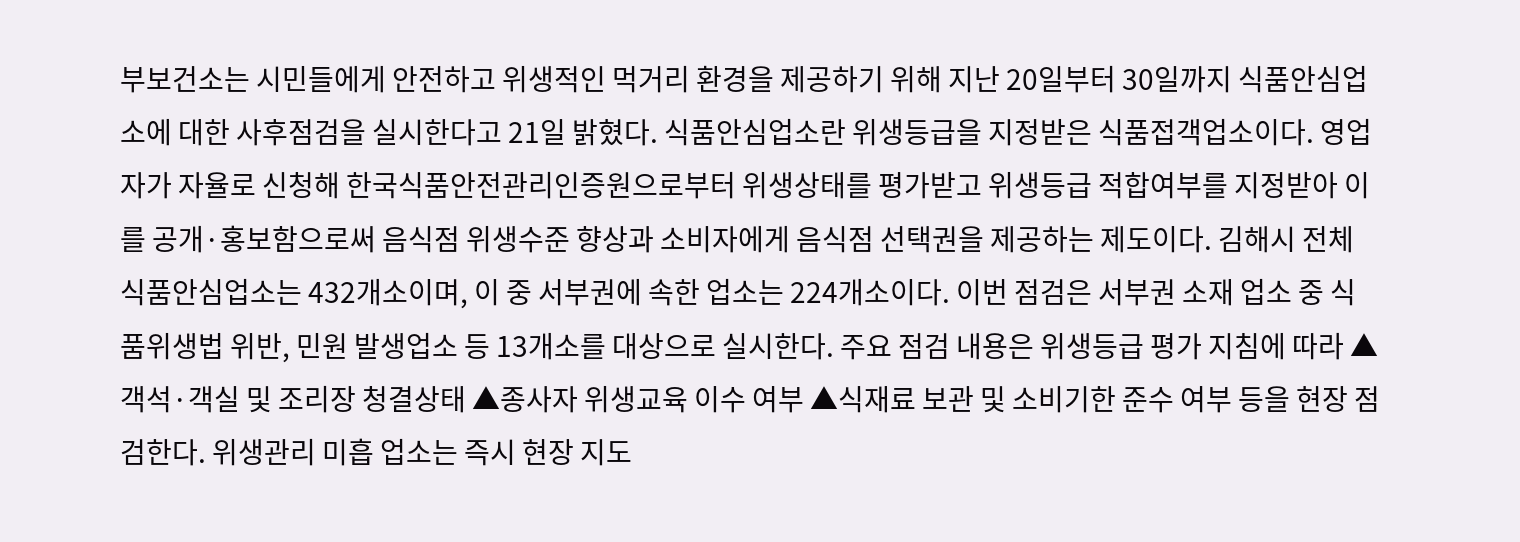부보건소는 시민들에게 안전하고 위생적인 먹거리 환경을 제공하기 위해 지난 20일부터 30일까지 식품안심업소에 대한 사후점검을 실시한다고 21일 밝혔다. 식품안심업소란 위생등급을 지정받은 식품접객업소이다. 영업자가 자율로 신청해 한국식품안전관리인증원으로부터 위생상태를 평가받고 위생등급 적합여부를 지정받아 이를 공개·홍보함으로써 음식점 위생수준 향상과 소비자에게 음식점 선택권을 제공하는 제도이다. 김해시 전체 식품안심업소는 432개소이며, 이 중 서부권에 속한 업소는 224개소이다. 이번 점검은 서부권 소재 업소 중 식품위생법 위반, 민원 발생업소 등 13개소를 대상으로 실시한다. 주요 점검 내용은 위생등급 평가 지침에 따라 ▲객석·객실 및 조리장 청결상태 ▲종사자 위생교육 이수 여부 ▲식재료 보관 및 소비기한 준수 여부 등을 현장 점검한다. 위생관리 미흡 업소는 즉시 현장 지도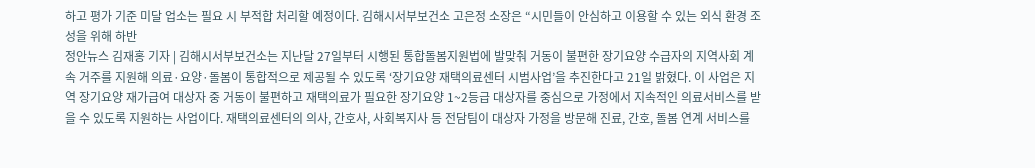하고 평가 기준 미달 업소는 필요 시 부적합 처리할 예정이다. 김해시서부보건소 고은정 소장은 “시민들이 안심하고 이용할 수 있는 외식 환경 조성을 위해 하반
정안뉴스 김재홍 기자 | 김해시서부보건소는 지난달 27일부터 시행된 통합돌봄지원법에 발맞춰 거동이 불편한 장기요양 수급자의 지역사회 계속 거주를 지원해 의료·요양·돌봄이 통합적으로 제공될 수 있도록 ‘장기요양 재택의료센터 시범사업’을 추진한다고 21일 밝혔다. 이 사업은 지역 장기요양 재가급여 대상자 중 거동이 불편하고 재택의료가 필요한 장기요양 1~2등급 대상자를 중심으로 가정에서 지속적인 의료서비스를 받을 수 있도록 지원하는 사업이다. 재택의료센터의 의사, 간호사, 사회복지사 등 전담팀이 대상자 가정을 방문해 진료, 간호, 돌봄 연계 서비스를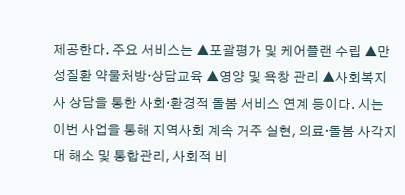제공한다. 주요 서비스는 ▲포괄평가 및 케어플랜 수립 ▲만성질환 약물처방·상담교육 ▲영양 및 욕창 관리 ▲사회복지사 상담을 통한 사회·환경적 돌봄 서비스 연계 등이다. 시는 이번 사업을 통해 지역사회 계속 거주 실현, 의료·돌봄 사각지대 해소 및 통합관리, 사회적 비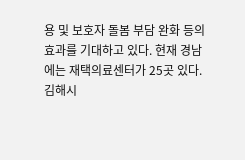용 및 보호자 돌봄 부담 완화 등의 효과를 기대하고 있다. 현재 경남에는 재택의료센터가 25곳 있다. 김해시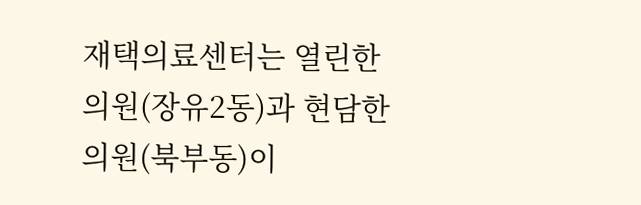재택의료센터는 열린한의원(장유2동)과 현담한의원(북부동)이